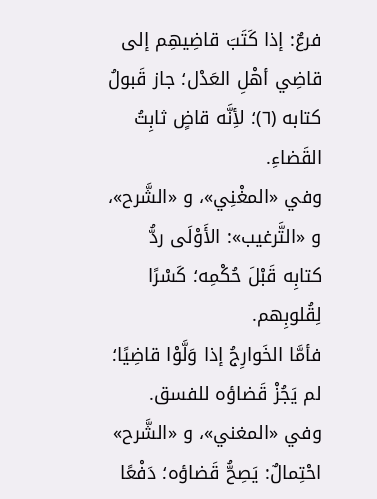فرعٌ: إذا كَتَبَ قاضِيهِم إلى قاضِي أهْلِ العَدْل؛ جاز قَبولُ كتابه (٦)؛ لأِنَّه قاضٍ ثابِتُ القَضاءِ.
وفي «المغْنِي»، و «الشَّرح»، و «التَّرغيب»: الأَوْلَى ردُّ كتابِه قَبْلَ حُكْمِه؛ كَسْرًا لِقُلوبِهم.
فأمَّا الخَوارِجُ إذا وَلَّوْا قاضِيًا؛ لم يَجُزْ قَضاؤه للفسق.
وفي «المغني»، و «الشَّرح» احْتِمالٌ: يَصِحُّ قَضاؤه؛ دَفْعًا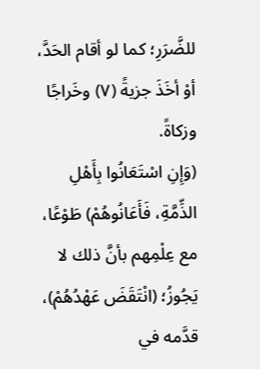للضَّرَرِ؛ كما لو أقام الحَدَّ، أوْ أخَذَ جزيةً (٧) وخَراجًا وزكاةً.
(وَإِنِ اسْتَعَانُوا بِأَهْلِ الذِّمَّةِ، فَأَعَانُوهُمْ) طَوْعًا، مع عِلْمِهم بأنَّ ذلك لا يَجُوزُ؛ (انْتَقَضَ عَهْدُهُمْ)، قدَّمه في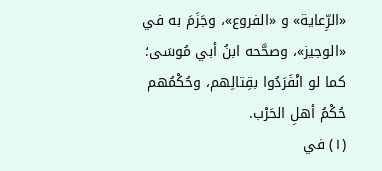«الرِّعاية» و «الفروع»، وجَزَمَ به في «الوجيز»، وصحَّحه ابنُ أبي مُوسَى؛ كما لو انْفَرَدُوا بقِتالِهم، وحُكْمُهم حُكْمُ أهلِ الحَرْب.
(١) في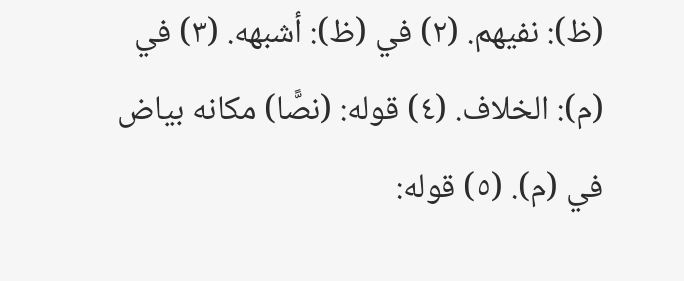(ظ): نفيهم. (٢) في (ظ): أشبهه. (٣) في (م): الخلاف. (٤) قوله: (نصًّا) مكانه بياض في (م). (٥) قوله: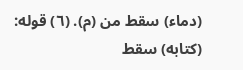(دماء) سقط من (م). (٦) قوله: (كتابه) سقط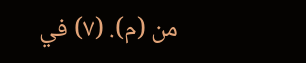من (م). (٧) في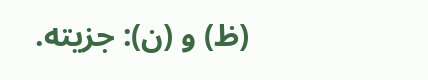(ظ) و (ن): جزيته.